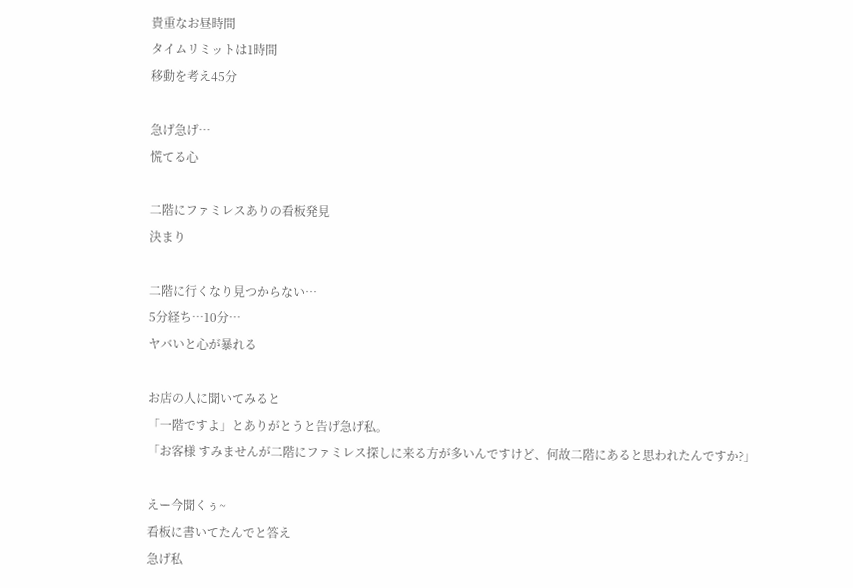貴重なお昼時間
タイムリミットは1時間
移動を考え45分

急げ急げ…
慌てる心

二階にファミレスありの看板発見
決まり

二階に行くなり見つからない…
5分経ち…10分…
ヤバいと心が暴れる

お店の人に聞いてみると
「一階ですよ」とありがとうと告げ急げ私。
「お客様 すみませんが二階にファミレス探しに来る方が多いんですけど、何故二階にあると思われたんですか?」

えー今聞くぅ~
看板に書いてたんでと答え
急げ私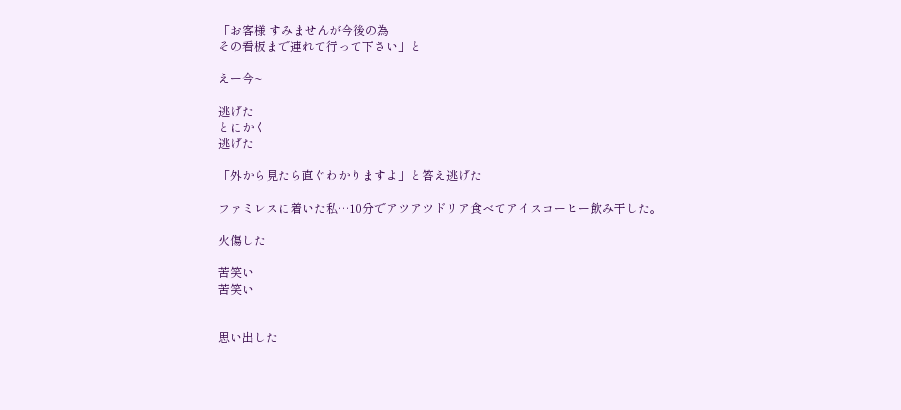「お客様 すみませんが今後の為
その看板まで連れて行って下さい」と

えー今~

逃げた
とにかく
逃げた

「外から見たら直ぐわかりますよ」と答え逃げた

ファミレスに着いた私…10分でアツアツドリア食べてアイスコーヒー飲み干した。

火傷した

苦笑い
苦笑い


思い出した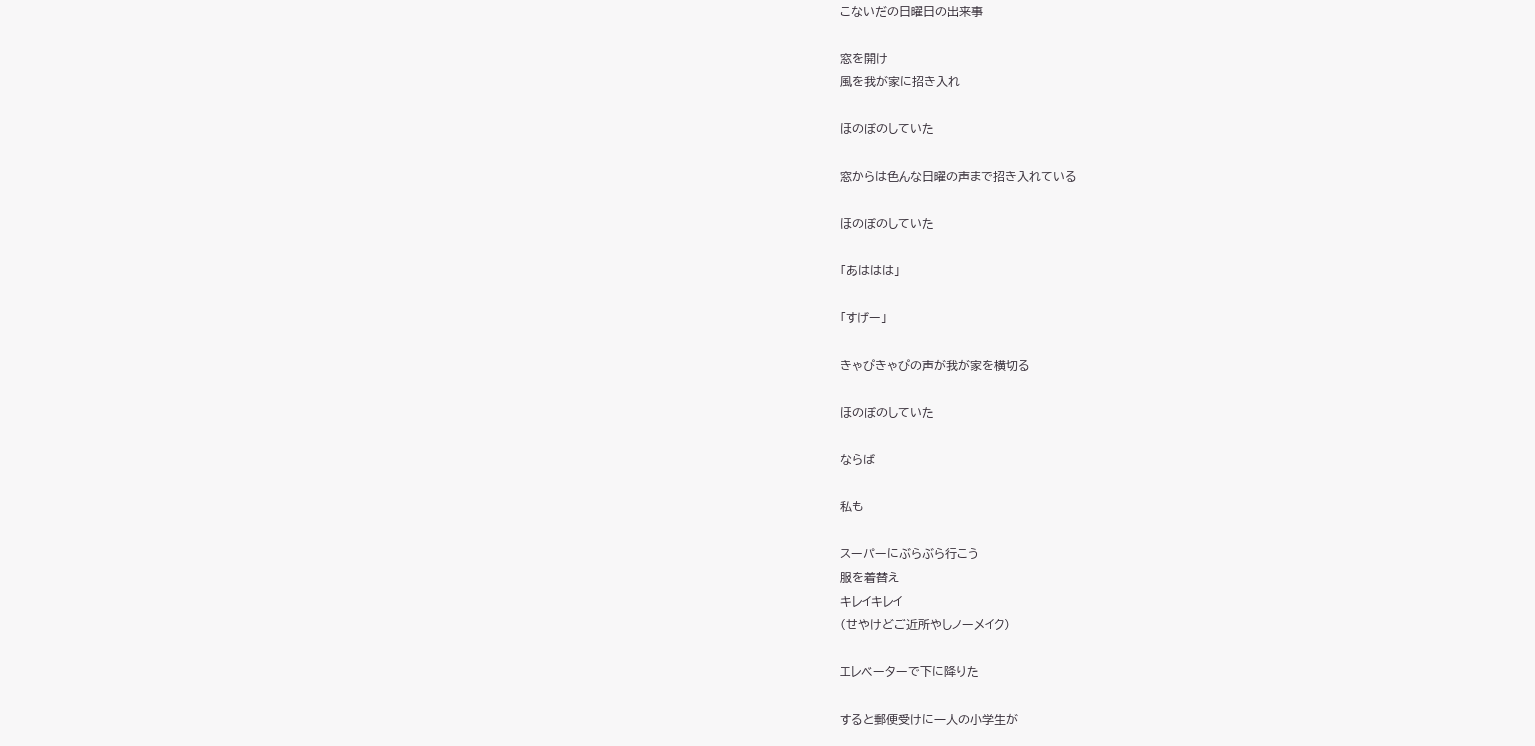こないだの日曜日の出来事

窓を開け
風を我が家に招き入れ

ほのぼのしていた

窓からは色んな日曜の声まで招き入れている

ほのぼのしていた

「あははは」

「すげー」

きゃぴきゃぴの声が我が家を横切る

ほのぼのしていた

ならば

私も

スーパーにぶらぶら行こう
服を着替え
キレイキレイ
(せやけどご近所やしノーメイク)

エレベーターで下に降りた

すると郵便受けに一人の小学生が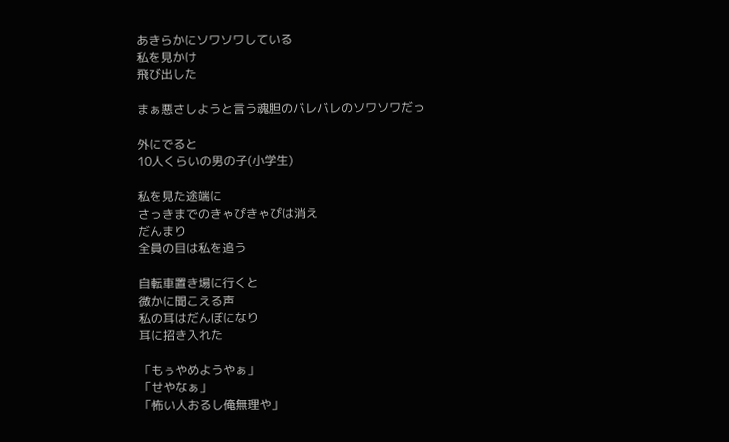あきらかにソワソワしている
私を見かけ
飛び出した

まぁ悪さしようと言う魂胆のバレバレのソワソワだっ

外にでると
10人くらいの男の子(小学生)

私を見た途端に
さっきまでのきゃぴきゃぴは消え
だんまり
全員の目は私を追う

自転車置き場に行くと
微かに聞こえる声
私の耳はだんぼになり
耳に招き入れた

「もぅやめようやぁ」
「せやなぁ」
「怖い人おるし俺無理や」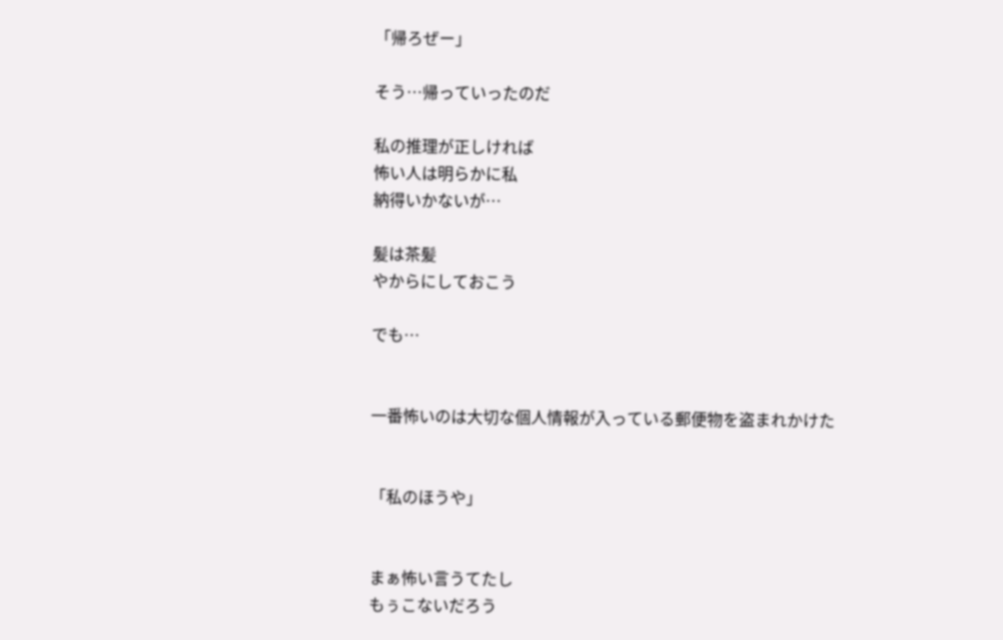「帰ろぜー」

そう…帰っていったのだ

私の推理が正しければ
怖い人は明らかに私
納得いかないが…

髪は茶髪
やからにしておこう

でも…


一番怖いのは大切な個人情報が入っている郵便物を盗まれかけた


「私のほうや」


まぁ怖い言うてたし
もぅこないだろう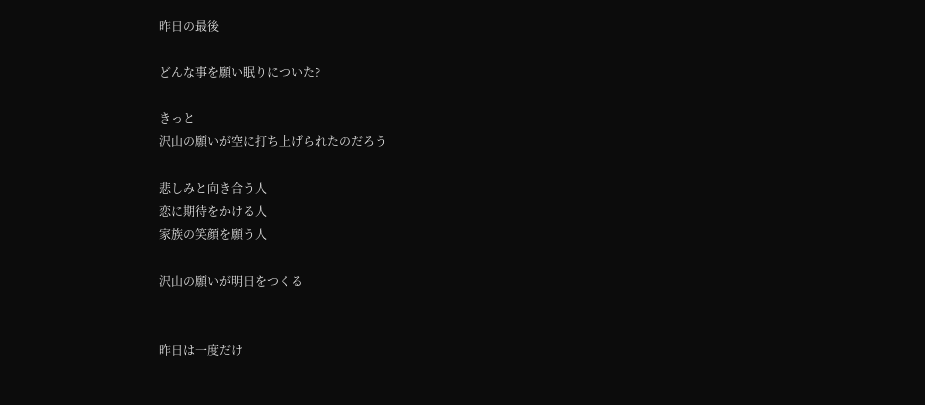昨日の最後

どんな事を願い眠りについた?

きっと
沢山の願いが空に打ち上げられたのだろう

悲しみと向き合う人
恋に期待をかける人
家族の笑顔を願う人

沢山の願いが明日をつくる


昨日は一度だけ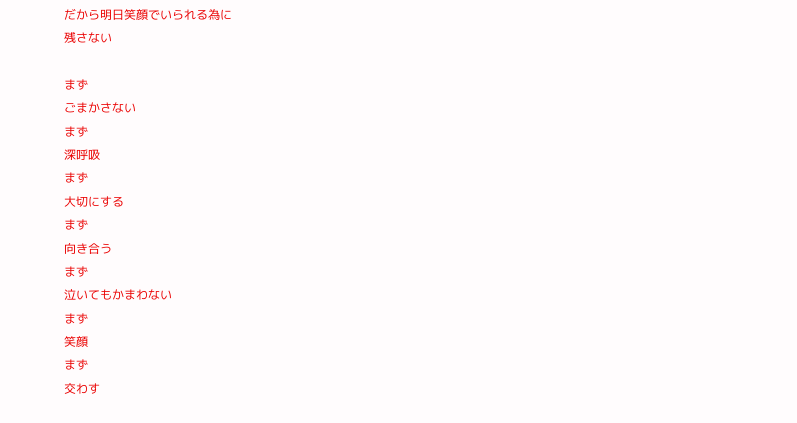だから明日笑顔でいられる為に
残さない

まず
ごまかさない
まず
深呼吸
まず
大切にする
まず
向き合う
まず
泣いてもかまわない
まず
笑顔
まず
交わす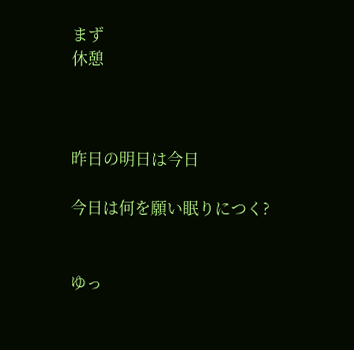まず
休憩



昨日の明日は今日

今日は何を願い眠りにつく?


ゆっ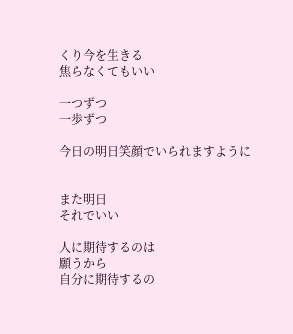くり今を生きる
焦らなくてもいい

一つずつ
一歩ずつ

今日の明日笑顔でいられますように


また明日
それでいい

人に期待するのは
願うから
自分に期待するの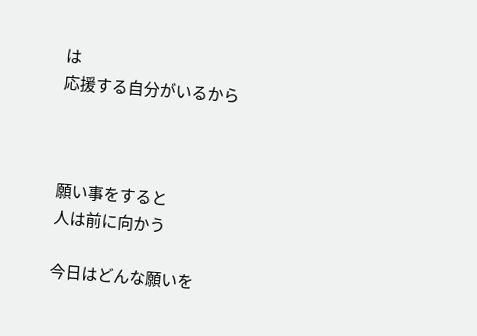は
応援する自分がいるから



願い事をすると
人は前に向かう

今日はどんな願いを